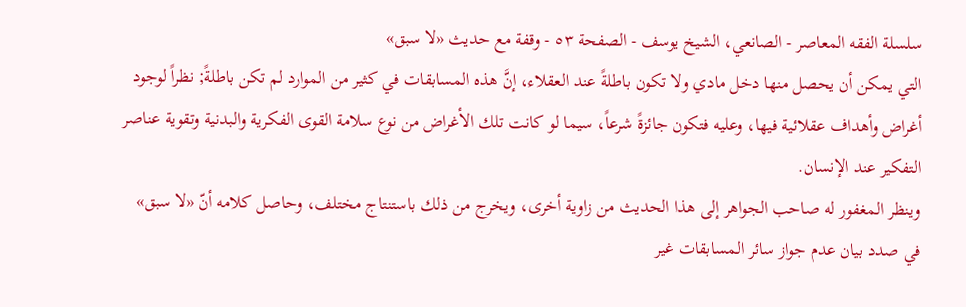سلسلة الفقه المعاصر - الصانعي، الشيخ يوسف - الصفحة ٥٣ - وقفة مع حديث «لا سبق»
التي يمكن أن يحصل منها دخل مادي ولا تكون باطلةً عند العقلاء، إنَّ هذه المسابقات في كثير من الموارد لم تكن باطلةً; نظراً لوجود أغراض وأهداف عقلائية فيها، وعليه فتكون جائزةً شرعاً، سيما لو كانت تلك الأغراض من نوع سلامة القوى الفكرية والبدنية وتقوية عناصر التفكير عند الإنسان.
وينظر المغفور له صاحب الجواهر إلى هذا الحديث من زاوية أخرى، ويخرج من ذلك باستنتاج مختلف، وحاصل كلامه أنّ «لا سبق» في صدد بيان عدم جواز سائر المسابقات غير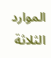الموارد الثلاثة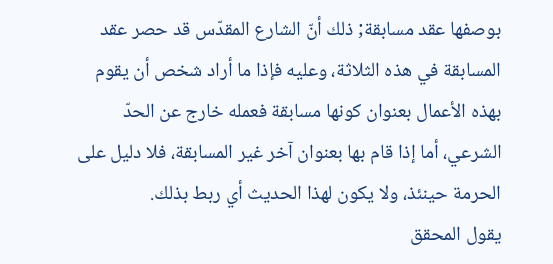بوصفها عقد مسابقة; ذلك أنّ الشارع المقدّس قد حصر عقد المسابقة في هذه الثلاثة، وعليه فإذا ما أراد شخص أن يقوم بهذه الأعمال بعنوان كونها مسابقة فعمله خارج عن الحدّ الشرعي، أما إذا قام بها بعنوان آخر غير المسابقة، فلا دليل على الحرمة حينئذ، ولا يكون لهذا الحديث أي ربط بذلك.
يقول المحقق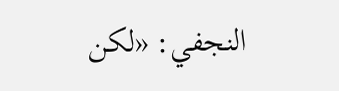النجفي: «لكن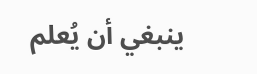ينبغي أن يُعلم